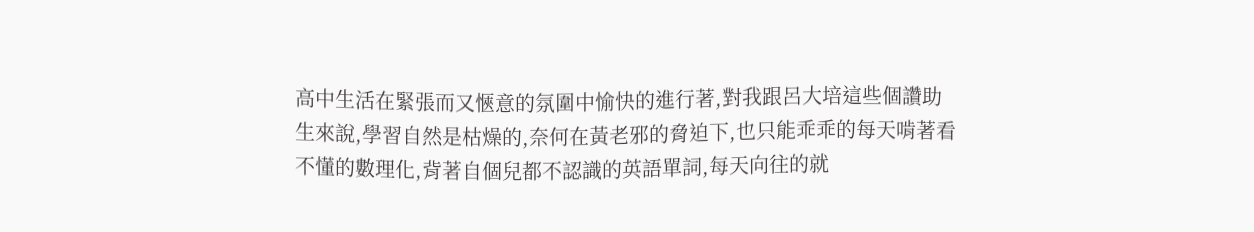高中生活在緊張而又愜意的氛圍中愉快的進行著,對我跟呂大培這些個讚助生來說,學習自然是枯燥的,奈何在黃老邪的脅迫下,也只能乖乖的每天啃著看不懂的數理化,背著自個兒都不認識的英語單詞,每天向往的就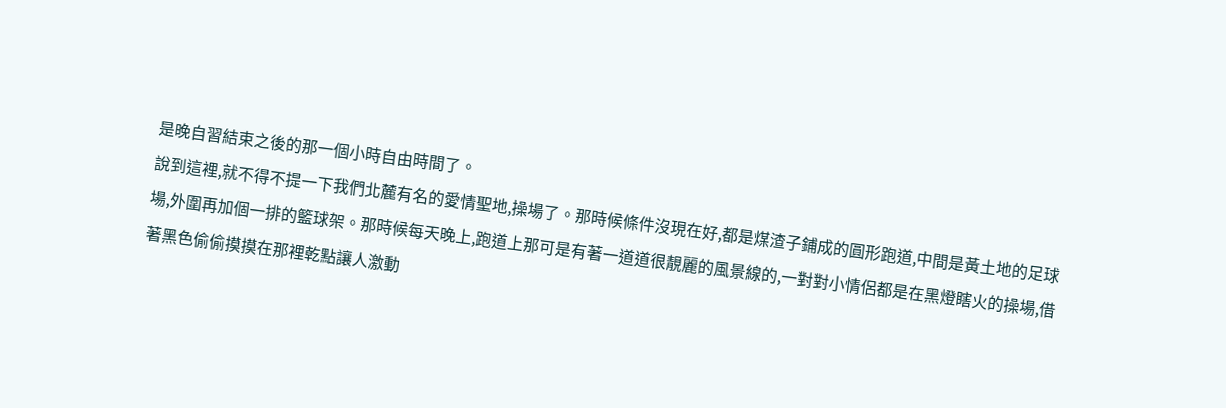是晚自習結束之後的那一個小時自由時間了。
說到這裡,就不得不提一下我們北麓有名的愛情聖地,操場了。那時候條件沒現在好,都是煤渣子鋪成的圓形跑道,中間是黃土地的足球場,外圍再加個一排的籃球架。那時候每天晚上,跑道上那可是有著一道道很靚麗的風景線的,一對對小情侶都是在黑燈瞎火的操場,借著黑色偷偷摸摸在那裡乾點讓人激動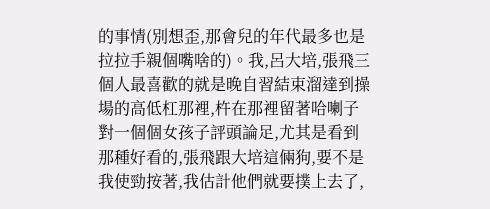的事情(別想歪,那會兒的年代最多也是拉拉手親個嘴啥的)。我,呂大培,張飛三個人最喜歡的就是晚自習結束溜達到操場的高低杠那裡,杵在那裡留著哈喇子對一個個女孩子評頭論足,尤其是看到那種好看的,張飛跟大培這倆狗,要不是我使勁按著,我估計他們就要撲上去了,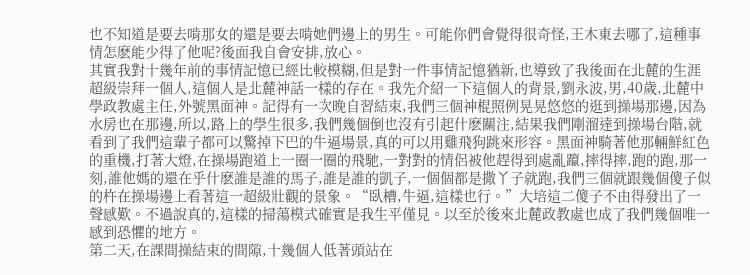也不知道是要去啃那女的還是要去啃她們邊上的男生。可能你們會覺得很奇怪,王木東去哪了,這種事情怎麽能少得了他呢?後面我自會安排,放心。
其實我對十幾年前的事情記憶已經比較模糊,但是對一件事情記憶猶新,也導致了我後面在北麓的生涯超級崇拜一個人,這個人是北麓神話一樣的存在。我先介紹一下這個人的背景,劉永波,男,40歲,北麓中學政教處主任,外號黑面神。記得有一次晚自習結束,我們三個神棍照例晃晃悠悠的逛到操場那邊,因為水房也在那邊,所以,路上的學生很多,我們幾個倒也沒有引起什麽關注,結果我們剛溜達到操場台階,就看到了我們這輩子都可以驚掉下巴的牛逼場景,真的可以用雞飛狗跳來形容。黑面神騎著他那輛鮮紅色的重機,打著大燈,在操場跑道上一圈一圈的飛馳,一對對的情侶被他趕得到處亂躥,摔得摔,跑的跑,那一刻,誰他媽的還在乎什麽誰是誰的馬子,誰是誰的凱子,一個個都是撒丫子就跑,我們三個就跟幾個傻子似的杵在操場邊上看著這一超級壯觀的景象。“臥槽,牛逼,這樣也行。”大培這二傻子不由得發出了一聲感歎。不過說真的,這樣的掃蕩模式確實是我生平僅見。以至於後來北麓政教處也成了我們幾個唯一感到恐懼的地方。
第二天,在課間操結束的間隙,十幾個人低著頭站在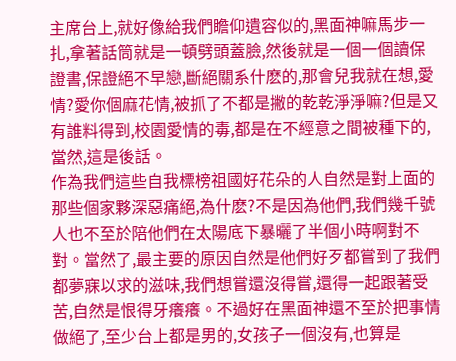主席台上,就好像給我們瞻仰遺容似的,黑面神嘛馬步一扎,拿著話筒就是一頓劈頭蓋臉,然後就是一個一個讀保證書,保證絕不早戀,斷絕關系什麽的,那會兒我就在想,愛情?愛你個麻花情,被抓了不都是撇的乾乾淨淨嘛?但是又有誰料得到,校園愛情的毒,都是在不經意之間被種下的,當然,這是後話。
作為我們這些自我標榜祖國好花朵的人自然是對上面的那些個家夥深惡痛絕,為什麽?不是因為他們,我們幾千號人也不至於陪他們在太陽底下暴曬了半個小時啊對不對。當然了,最主要的原因自然是他們好歹都嘗到了我們都夢寐以求的滋味,我們想嘗還沒得嘗,還得一起跟著受苦,自然是恨得牙癢癢。不過好在黑面神還不至於把事情做絕了,至少台上都是男的,女孩子一個沒有,也算是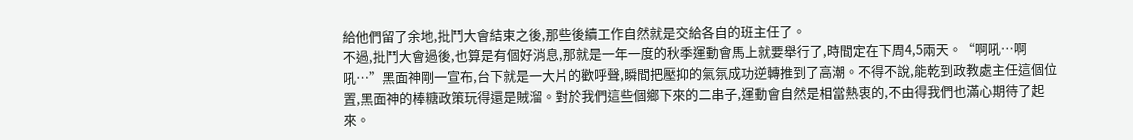給他們留了余地,批鬥大會結束之後,那些後續工作自然就是交給各自的班主任了。
不過,批鬥大會過後,也算是有個好消息,那就是一年一度的秋季運動會馬上就要舉行了,時間定在下周4,5兩天。“啊吼…啊吼…”黑面神剛一宣布,台下就是一大片的歡呼聲,瞬間把壓抑的氣氛成功逆轉推到了高潮。不得不說,能乾到政教處主任這個位置,黑面神的棒糖政策玩得還是賊溜。對於我們這些個鄉下來的二串子,運動會自然是相當熱衷的,不由得我們也滿心期待了起來。